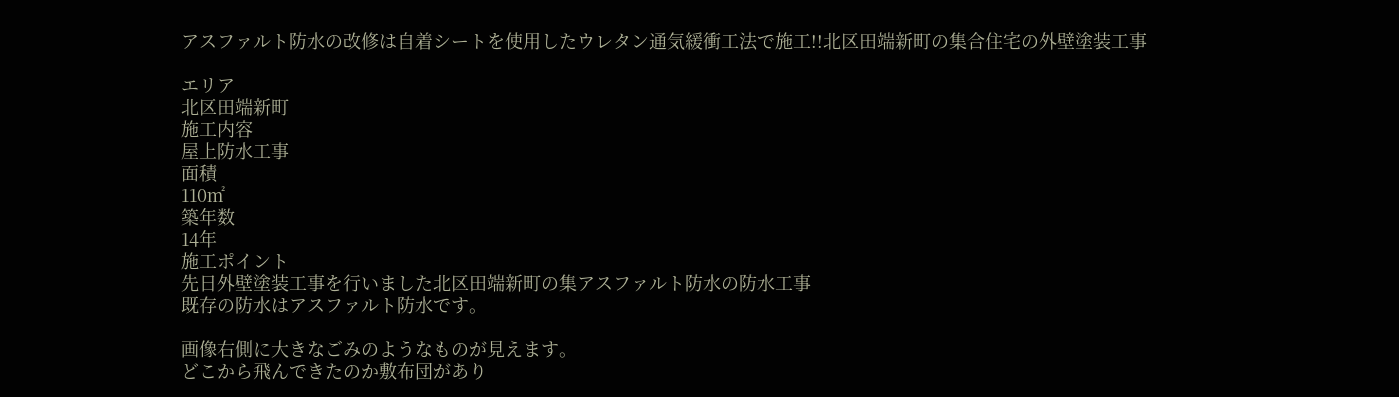アスファルト防水の改修は自着シートを使用したウレタン通気緩衝工法で施工!!北区田端新町の集合住宅の外壁塗装工事

エリア
北区田端新町
施工内容
屋上防水工事
面積
110㎡
築年数
14年
施工ポイント
先日外壁塗装工事を行いました北区田端新町の集アスファルト防水の防水工事
既存の防水はアスファルト防水です。

画像右側に大きなごみのようなものが見えます。
どこから飛んできたのか敷布団があり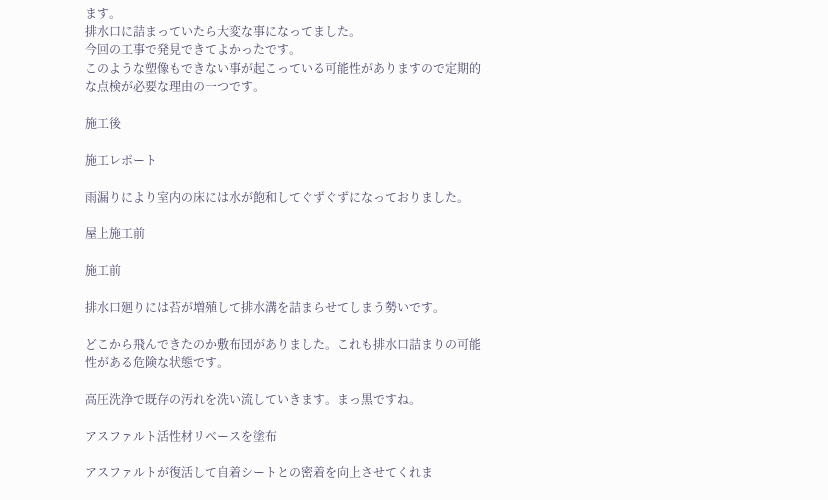ます。
排水口に詰まっていたら大変な事になってました。
今回の工事で発見できてよかったです。
このような塑像もできない事が起こっている可能性がありますので定期的な点検が必要な理由の一つです。

施工後

施工レポート

雨漏りにより室内の床には水が飽和してぐずぐずになっておりました。

屋上施工前

施工前

排水口廻りには苔が増殖して排水溝を詰まらせてしまう勢いです。

どこから飛んできたのか敷布団がありました。これも排水口詰まりの可能性がある危険な状態です。

高圧洗浄で既存の汚れを洗い流していきます。まっ黒ですね。

アスファルト活性材リベースを塗布

アスファルトが復活して自着シートとの密着を向上させてくれま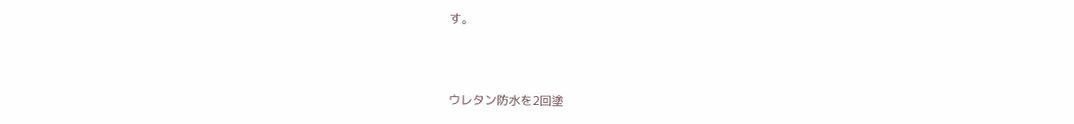す。



ウレタン防水を2回塗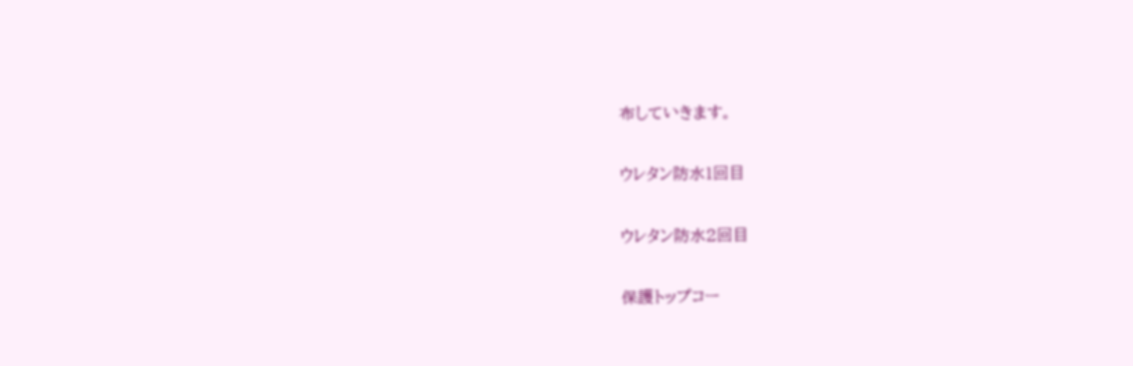布していきます。

ウレタン防水1回目

ウレタン防水2回目

保護トップコー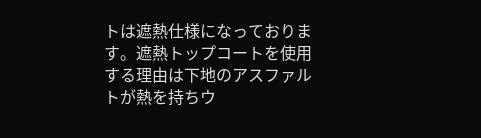トは遮熱仕様になっております。遮熱トップコートを使用する理由は下地のアスファルトが熱を持ちウ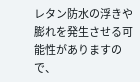レタン防水の浮きや膨れを発生させる可能性がありますので、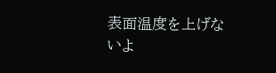表面温度を上げないよ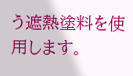う遮熱塗料を使用します。